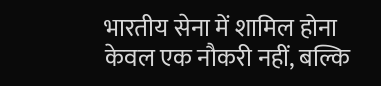भारतीय सेना में शामिल होना केवल एक नौकरी नहीं, बल्कि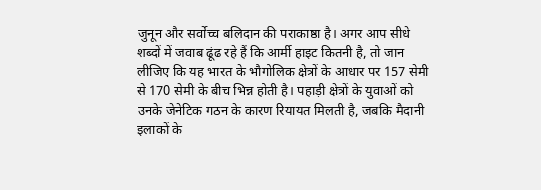जुनून और सर्वोच्च बलिदान की पराकाष्ठा है। अगर आप सीधे शब्दों में जवाब ढूंढ रहे हैं कि आर्मी हाइट कितनी है, तो जान लीजिए कि यह भारत के भौगोलिक क्षेत्रों के आधार पर 157 सेमी से 170 सेमी के बीच भिन्न होती है। पहाड़ी क्षेत्रों के युवाओं को उनके जेनेटिक गठन के कारण रियायत मिलती है, जबकि मैदानी इलाकों के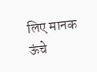लिए मानक ऊंचे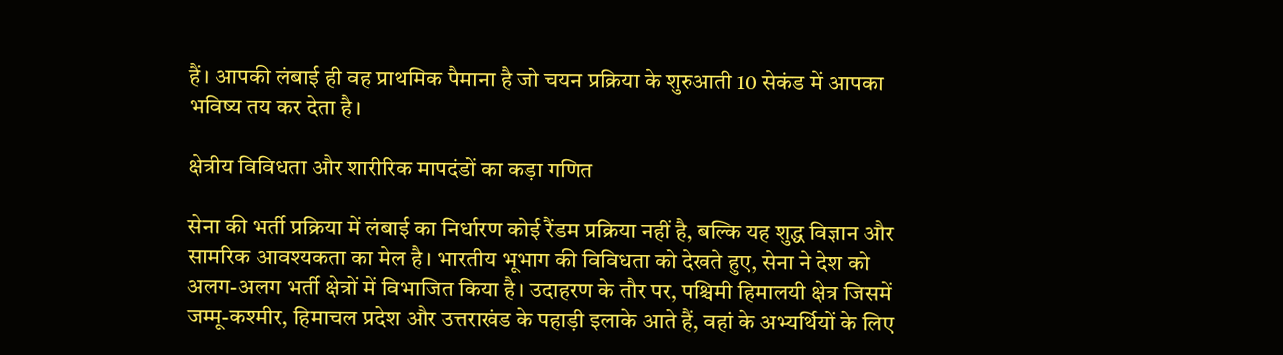हैं। आपकी लंबाई ही वह प्राथमिक पैमाना है जो चयन प्रक्रिया के शुरुआती 10 सेकंड में आपका भविष्य तय कर देता है।

क्षेत्रीय विविधता और शारीरिक मापदंडों का कड़ा गणित

सेना की भर्ती प्रक्रिया में लंबाई का निर्धारण कोई रैंडम प्रक्रिया नहीं है, बल्कि यह शुद्ध विज्ञान और सामरिक आवश्यकता का मेल है। भारतीय भूभाग की विविधता को देखते हुए, सेना ने देश को अलग-अलग भर्ती क्षेत्रों में विभाजित किया है। उदाहरण के तौर पर, पश्चिमी हिमालयी क्षेत्र जिसमें जम्मू-कश्मीर, हिमाचल प्रदेश और उत्तराखंड के पहाड़ी इलाके आते हैं, वहां के अभ्यर्थियों के लिए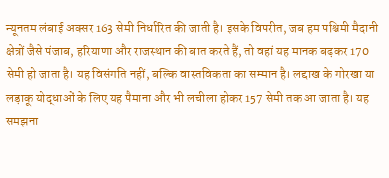न्यूनतम लंबाई अक्सर 163 सेमी निर्धारित की जाती है। इसके विपरीत, जब हम पश्चिमी मैदानी क्षेत्रों जैसे पंजाब, हरियाणा और राजस्थान की बात करते हैं, तो वहां यह मानक बढ़कर 170 सेमी हो जाता है। यह विसंगति नहीं, बल्कि वास्तविकता का सम्मान है। लद्दाख के गोरखा या लड़ाकू योद्धाओं के लिए यह पैमाना और भी लचीला होकर 157 सेमी तक आ जाता है। यह समझना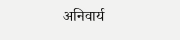अनिवार्य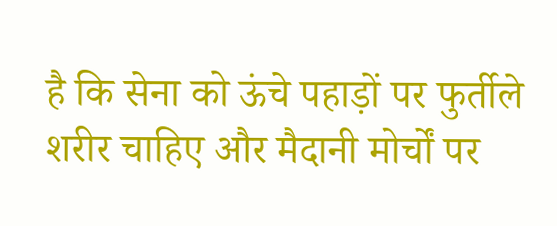है कि सेना को ऊंचे पहाड़ों पर फुर्तीले शरीर चाहिए और मैदानी मोर्चों पर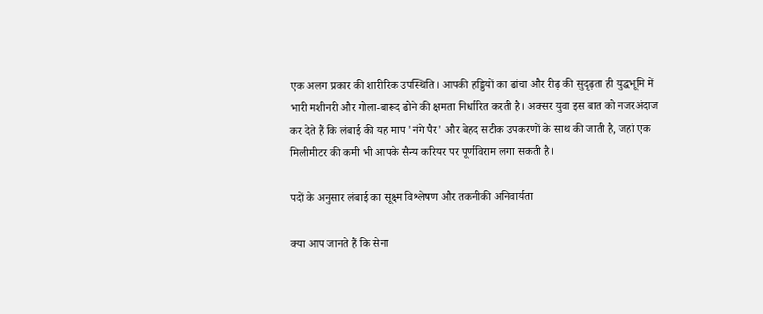एक अलग प्रकार की शारीरिक उपस्थिति। आपकी हड्डियों का ढांचा और रीढ़ की सुदृढ़ता ही युद्धभूमि में भारी मशीनरी और गोला-बारूद ढोने की क्षमता निर्धारित करती है। अक्सर युवा इस बात को नजरअंदाज कर देते हैं कि लंबाई की यह माप 'नंगे पैर' और बेहद सटीक उपकरणों के साथ की जाती है, जहां एक मिलीमीटर की कमी भी आपके सैन्य करियर पर पूर्णविराम लगा सकती है।

पदों के अनुसार लंबाई का सूक्ष्म विश्लेषण और तकनीकी अनिवार्यता

क्या आप जानते हैं कि सेना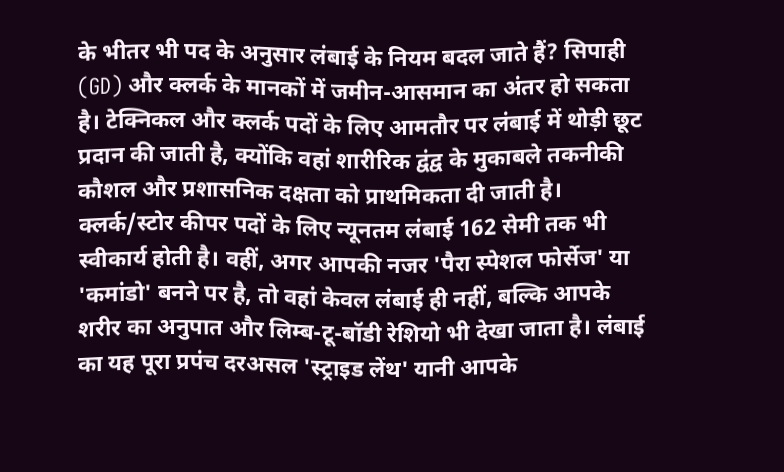के भीतर भी पद के अनुसार लंबाई के नियम बदल जाते हैं? सिपाही (GD) और क्लर्क के मानकों में जमीन-आसमान का अंतर हो सकता है। टेक्निकल और क्लर्क पदों के लिए आमतौर पर लंबाई में थोड़ी छूट प्रदान की जाती है, क्योंकि वहां शारीरिक द्वंद्व के मुकाबले तकनीकी कौशल और प्रशासनिक दक्षता को प्राथमिकता दी जाती है। क्लर्क/स्टोर कीपर पदों के लिए न्यूनतम लंबाई 162 सेमी तक भी स्वीकार्य होती है। वहीं, अगर आपकी नजर 'पैरा स्पेशल फोर्सेज' या 'कमांडो' बनने पर है, तो वहां केवल लंबाई ही नहीं, बल्कि आपके शरीर का अनुपात और लिम्ब-टू-बॉडी रेशियो भी देखा जाता है। लंबाई का यह पूरा प्रपंच दरअसल 'स्ट्राइड लेंथ' यानी आपके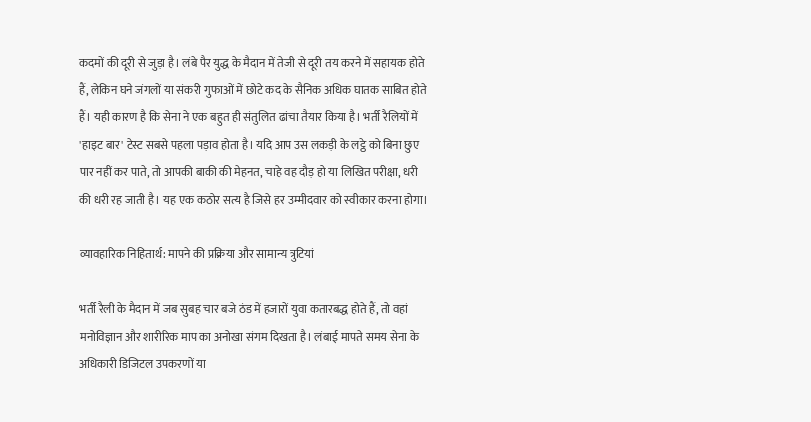कदमों की दूरी से जुड़ा है। लंबे पैर युद्ध के मैदान में तेजी से दूरी तय करने में सहायक होते हैं, लेकिन घने जंगलों या संकरी गुफाओं में छोटे कद के सैनिक अधिक घातक साबित होते हैं। यही कारण है कि सेना ने एक बहुत ही संतुलित ढांचा तैयार किया है। भर्ती रैलियों में 'हाइट बार' टेस्ट सबसे पहला पड़ाव होता है। यदि आप उस लकड़ी के लट्ठे को बिना छुए पार नहीं कर पाते, तो आपकी बाकी की मेहनत, चाहे वह दौड़ हो या लिखित परीक्षा, धरी की धरी रह जाती है। यह एक कठोर सत्य है जिसे हर उम्मीदवार को स्वीकार करना होगा।

व्यावहारिक निहितार्थ: मापने की प्रक्रिया और सामान्य त्रुटियां

भर्ती रैली के मैदान में जब सुबह चार बजे ठंड में हजारों युवा कतारबद्ध होते हैं, तो वहां मनोविज्ञान और शारीरिक माप का अनोखा संगम दिखता है। लंबाई मापते समय सेना के अधिकारी डिजिटल उपकरणों या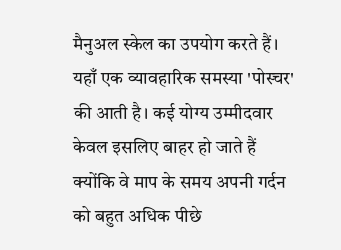मैनुअल स्केल का उपयोग करते हैं। यहाँ एक व्यावहारिक समस्या 'पोस्चर' की आती है। कई योग्य उम्मीदवार केवल इसलिए बाहर हो जाते हैं क्योंकि वे माप के समय अपनी गर्दन को बहुत अधिक पीछे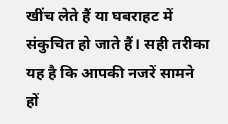खींच लेते हैं या घबराहट में संकुचित हो जाते हैं। सही तरीका यह है कि आपकी नजरें सामने हों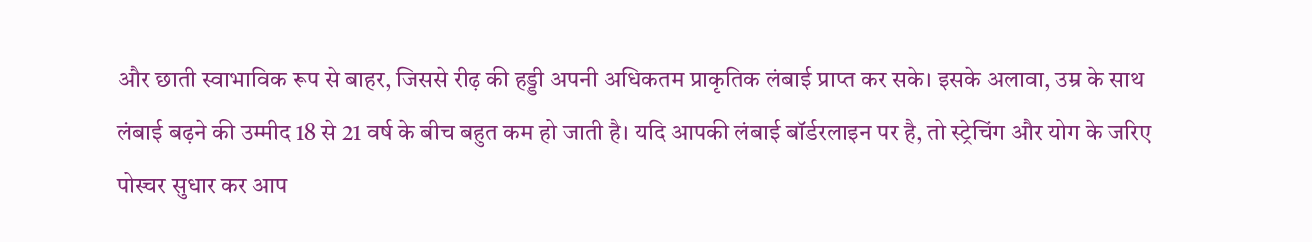और छाती स्वाभाविक रूप से बाहर, जिससे रीढ़ की हड्डी अपनी अधिकतम प्राकृतिक लंबाई प्राप्त कर सके। इसके अलावा, उम्र के साथ लंबाई बढ़ने की उम्मीद 18 से 21 वर्ष के बीच बहुत कम हो जाती है। यदि आपकी लंबाई बॉर्डरलाइन पर है, तो स्ट्रेचिंग और योग के जरिए पोस्चर सुधार कर आप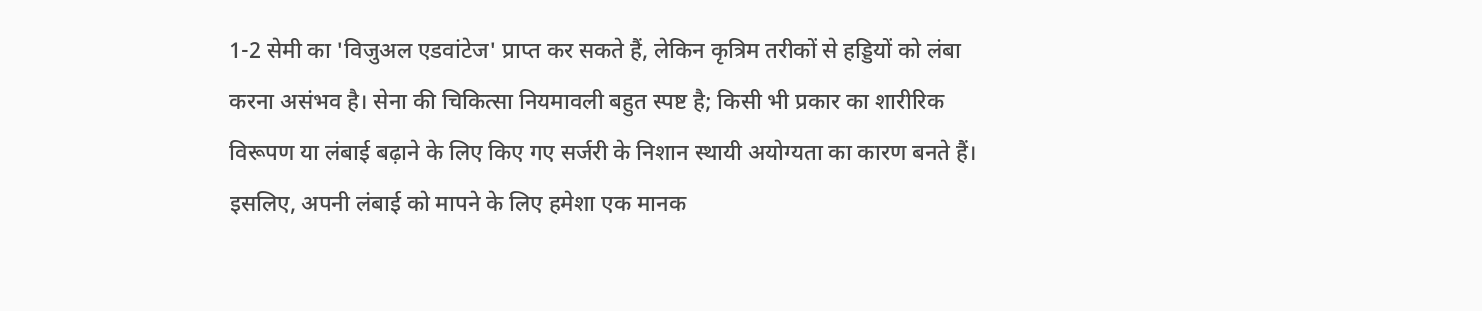1-2 सेमी का 'विजुअल एडवांटेज' प्राप्त कर सकते हैं, लेकिन कृत्रिम तरीकों से हड्डियों को लंबा करना असंभव है। सेना की चिकित्सा नियमावली बहुत स्पष्ट है; किसी भी प्रकार का शारीरिक विरूपण या लंबाई बढ़ाने के लिए किए गए सर्जरी के निशान स्थायी अयोग्यता का कारण बनते हैं। इसलिए, अपनी लंबाई को मापने के लिए हमेशा एक मानक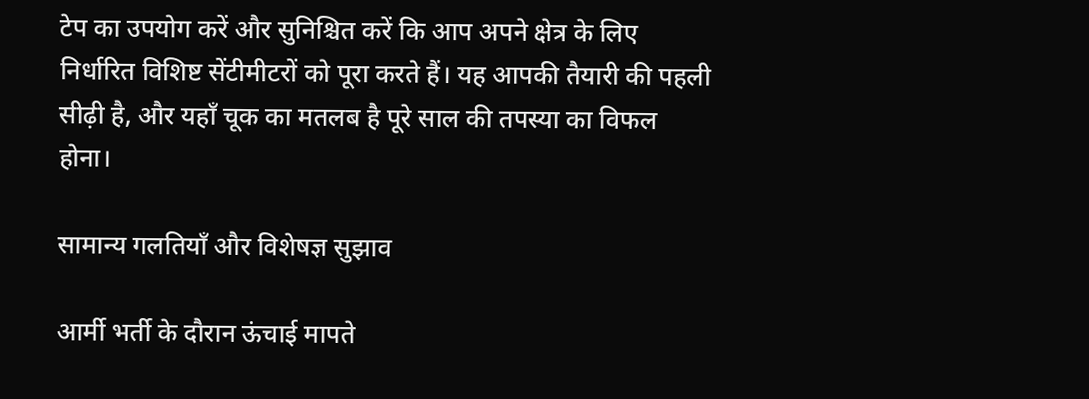टेप का उपयोग करें और सुनिश्चित करें कि आप अपने क्षेत्र के लिए निर्धारित विशिष्ट सेंटीमीटरों को पूरा करते हैं। यह आपकी तैयारी की पहली सीढ़ी है, और यहाँ चूक का मतलब है पूरे साल की तपस्या का विफल होना।

सामान्य गलतियाँ और विशेषज्ञ सुझाव

आर्मी भर्ती के दौरान ऊंचाई मापते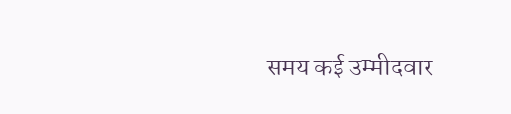समय कई उम्मीदवार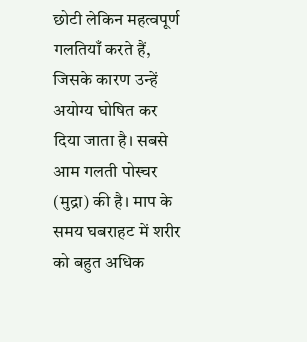छोटी लेकिन महत्वपूर्ण गलतियाँ करते हैं, जिसके कारण उन्हें अयोग्य घोषित कर दिया जाता है। सबसे आम गलती पोस्चर (मुद्रा) की है। माप के समय घबराहट में शरीर को बहुत अधिक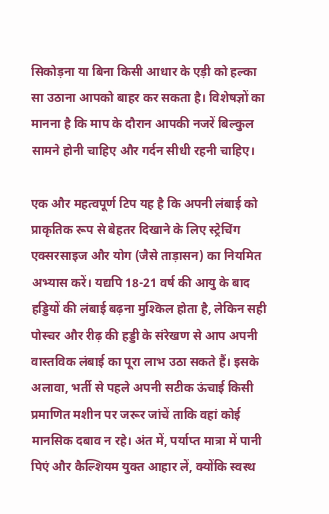सिकोड़ना या बिना किसी आधार के एड़ी को हल्का सा उठाना आपको बाहर कर सकता है। विशेषज्ञों का मानना है कि माप के दौरान आपकी नजरें बिल्कुल सामने होनी चाहिए और गर्दन सीधी रहनी चाहिए।

एक और महत्वपूर्ण टिप यह है कि अपनी लंबाई को प्राकृतिक रूप से बेहतर दिखाने के लिए स्ट्रेचिंग एक्सरसाइज और योग (जैसे ताड़ासन) का नियमित अभ्यास करें। यद्यपि 18-21 वर्ष की आयु के बाद हड्डियों की लंबाई बढ़ना मुश्किल होता है, लेकिन सही पोस्चर और रीढ़ की हड्डी के संरेखण से आप अपनी वास्तविक लंबाई का पूरा लाभ उठा सकते हैं। इसके अलावा, भर्ती से पहले अपनी सटीक ऊंचाई किसी प्रमाणित मशीन पर जरूर जांचें ताकि वहां कोई मानसिक दबाव न रहे। अंत में, पर्याप्त मात्रा में पानी पिएं और कैल्शियम युक्त आहार लें, क्योंकि स्वस्थ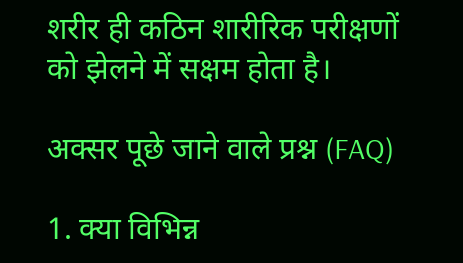शरीर ही कठिन शारीरिक परीक्षणों को झेलने में सक्षम होता है।

अक्सर पूछे जाने वाले प्रश्न (FAQ)

1. क्या विभिन्न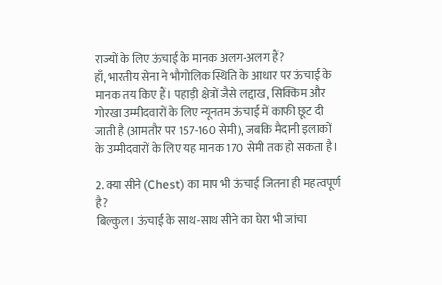राज्यों के लिए ऊंचाई के मानक अलग-अलग हैं?
हाँ, भारतीय सेना ने भौगोलिक स्थिति के आधार पर ऊंचाई के मानक तय किए हैं। पहाड़ी क्षेत्रों जैसे लद्दाख, सिक्किम और गोरखा उम्मीदवारों के लिए न्यूनतम ऊंचाई में काफी छूट दी जाती है (आमतौर पर 157-160 सेमी), जबकि मैदानी इलाकों के उम्मीदवारों के लिए यह मानक 170 सेमी तक हो सकता है।

2. क्या सीने (Chest) का माप भी ऊंचाई जितना ही महत्वपूर्ण है?
बिल्कुल। ऊंचाई के साथ-साथ सीने का घेरा भी जांचा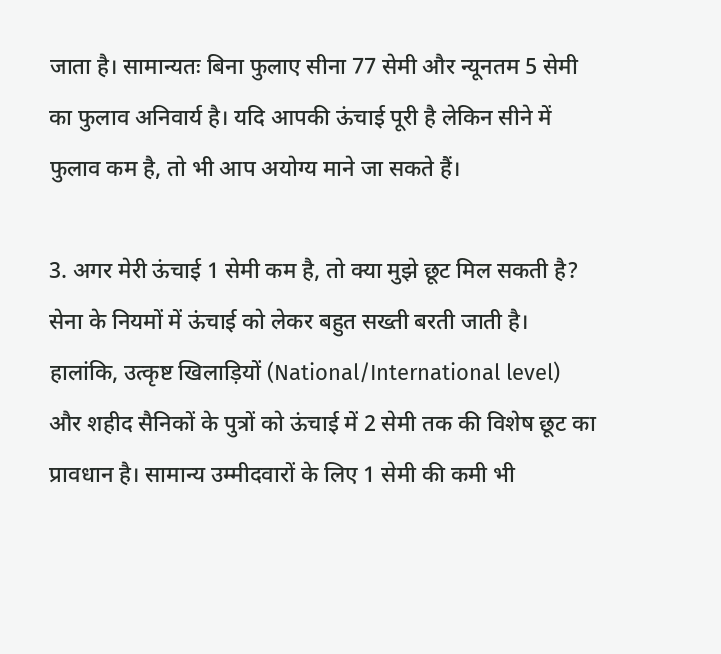जाता है। सामान्यतः बिना फुलाए सीना 77 सेमी और न्यूनतम 5 सेमी का फुलाव अनिवार्य है। यदि आपकी ऊंचाई पूरी है लेकिन सीने में फुलाव कम है, तो भी आप अयोग्य माने जा सकते हैं।

3. अगर मेरी ऊंचाई 1 सेमी कम है, तो क्या मुझे छूट मिल सकती है?
सेना के नियमों में ऊंचाई को लेकर बहुत सख्ती बरती जाती है। हालांकि, उत्कृष्ट खिलाड़ियों (National/International level) और शहीद सैनिकों के पुत्रों को ऊंचाई में 2 सेमी तक की विशेष छूट का प्रावधान है। सामान्य उम्मीदवारों के लिए 1 सेमी की कमी भी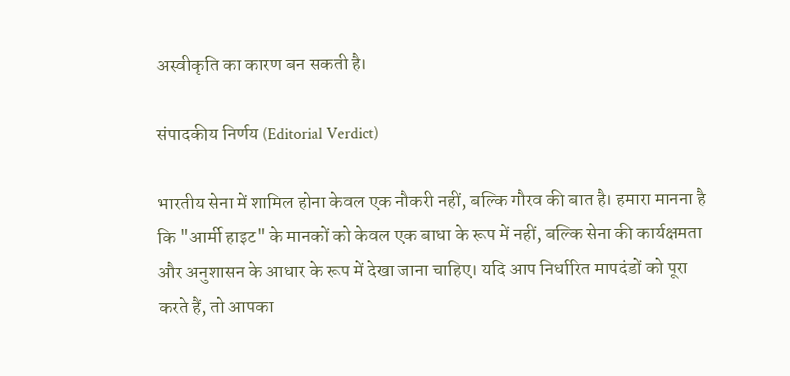अस्वीकृति का कारण बन सकती है।

संपादकीय निर्णय (Editorial Verdict)

भारतीय सेना में शामिल होना केवल एक नौकरी नहीं, बल्कि गौरव की बात है। हमारा मानना है कि "आर्मी हाइट" के मानकों को केवल एक बाधा के रूप में नहीं, बल्कि सेना की कार्यक्षमता और अनुशासन के आधार के रूप में देखा जाना चाहिए। यदि आप निर्धारित मापदंडों को पूरा करते हैं, तो आपका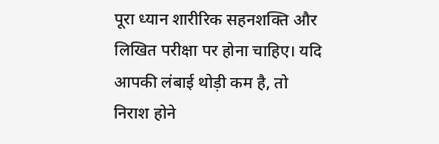पूरा ध्यान शारीरिक सहनशक्ति और लिखित परीक्षा पर होना चाहिए। यदि आपकी लंबाई थोड़ी कम है, तो निराश होने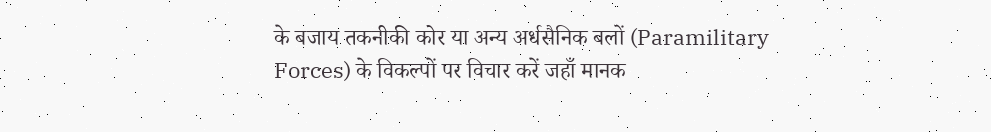के बजाय तकनीकी कोर या अन्य अर्धसैनिक बलों (Paramilitary Forces) के विकल्पों पर विचार करें जहाँ मानक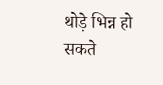थोड़े भिन्न हो सकते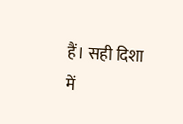हैं। सही दिशा में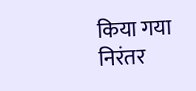किया गया निरंतर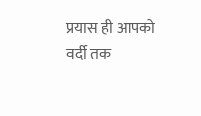प्रयास ही आपको वर्दी तक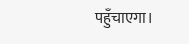पहुँचाएगा।